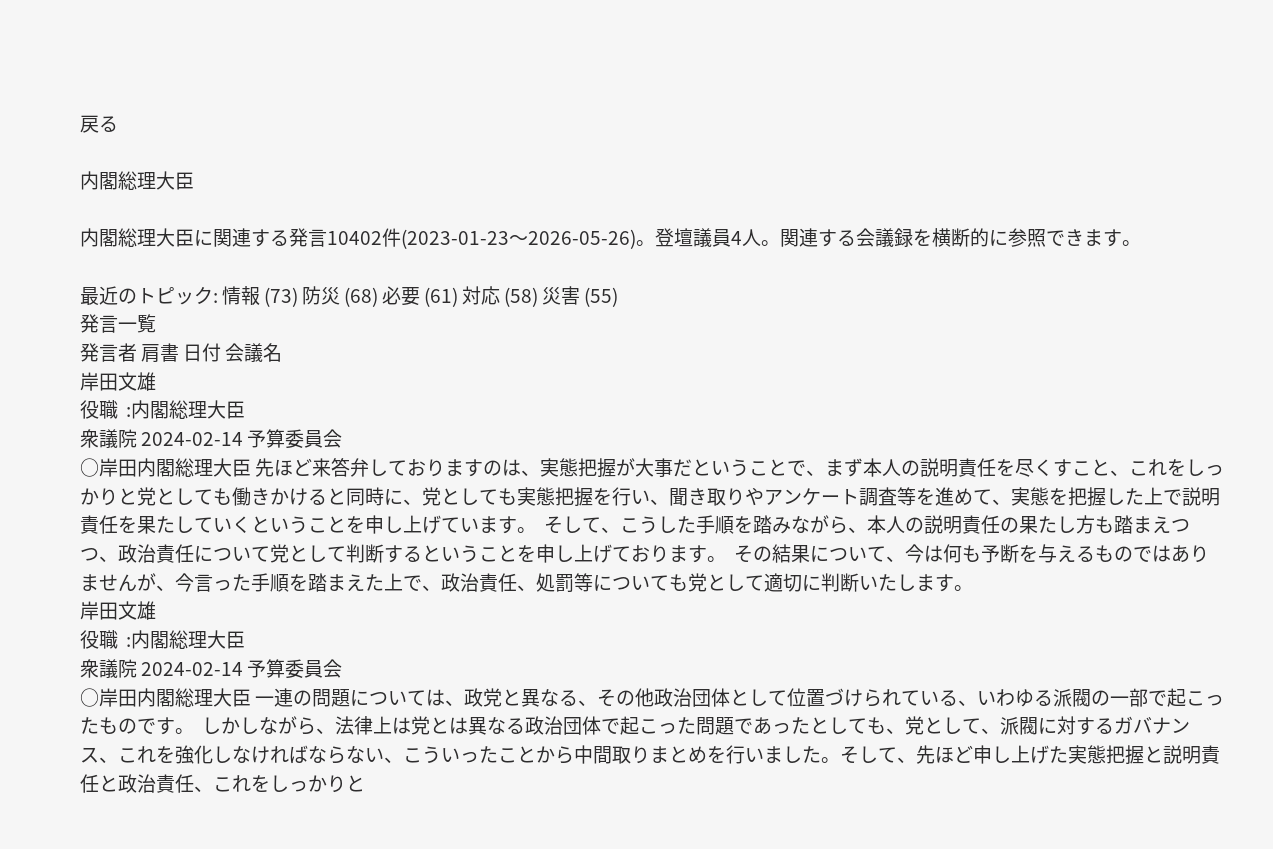戻る

内閣総理大臣

内閣総理大臣に関連する発言10402件(2023-01-23〜2026-05-26)。登壇議員4人。関連する会議録を横断的に参照できます。

最近のトピック: 情報 (73) 防災 (68) 必要 (61) 対応 (58) 災害 (55)
発言一覧
発言者 肩書 日付 会議名
岸田文雄
役職  :内閣総理大臣
衆議院 2024-02-14 予算委員会
○岸田内閣総理大臣 先ほど来答弁しておりますのは、実態把握が大事だということで、まず本人の説明責任を尽くすこと、これをしっかりと党としても働きかけると同時に、党としても実態把握を行い、聞き取りやアンケート調査等を進めて、実態を把握した上で説明責任を果たしていくということを申し上げています。  そして、こうした手順を踏みながら、本人の説明責任の果たし方も踏まえつつ、政治責任について党として判断するということを申し上げております。  その結果について、今は何も予断を与えるものではありませんが、今言った手順を踏まえた上で、政治責任、処罰等についても党として適切に判断いたします。
岸田文雄
役職  :内閣総理大臣
衆議院 2024-02-14 予算委員会
○岸田内閣総理大臣 一連の問題については、政党と異なる、その他政治団体として位置づけられている、いわゆる派閥の一部で起こったものです。  しかしながら、法律上は党とは異なる政治団体で起こった問題であったとしても、党として、派閥に対するガバナンス、これを強化しなければならない、こういったことから中間取りまとめを行いました。そして、先ほど申し上げた実態把握と説明責任と政治責任、これをしっかりと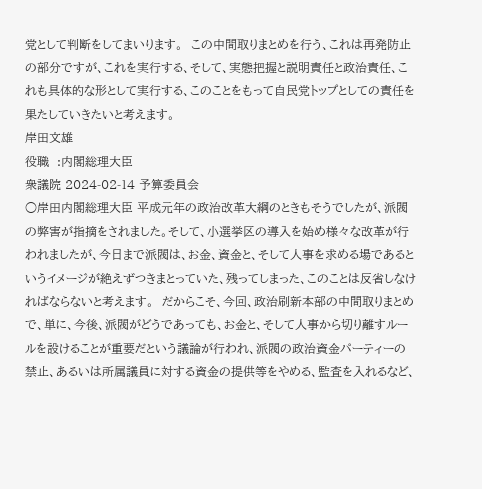党として判断をしてまいります。  この中間取りまとめを行う、これは再発防止の部分ですが、これを実行する、そして、実態把握と説明責任と政治責任、これも具体的な形として実行する、このことをもって自民党トップとしての責任を果たしていきたいと考えます。
岸田文雄
役職  :内閣総理大臣
衆議院 2024-02-14 予算委員会
○岸田内閣総理大臣 平成元年の政治改革大綱のときもそうでしたが、派閥の弊害が指摘をされました。そして、小選挙区の導入を始め様々な改革が行われましたが、今日まで派閥は、お金、資金と、そして人事を求める場であるというイメージが絶えずつきまとっていた、残ってしまった、このことは反省しなければならないと考えます。  だからこそ、今回、政治刷新本部の中間取りまとめで、単に、今後、派閥がどうであっても、お金と、そして人事から切り離すルールを設けることが重要だという議論が行われ、派閥の政治資金パーティーの禁止、あるいは所属議員に対する資金の提供等をやめる、監査を入れるなど、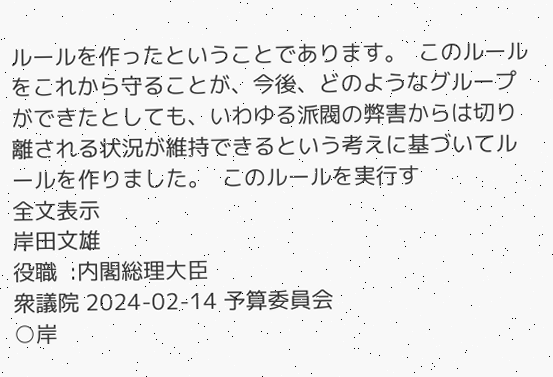ルールを作ったということであります。  このルールをこれから守ることが、今後、どのようなグループができたとしても、いわゆる派閥の弊害からは切り離される状況が維持できるという考えに基づいてルールを作りました。  このルールを実行す
全文表示
岸田文雄
役職  :内閣総理大臣
衆議院 2024-02-14 予算委員会
○岸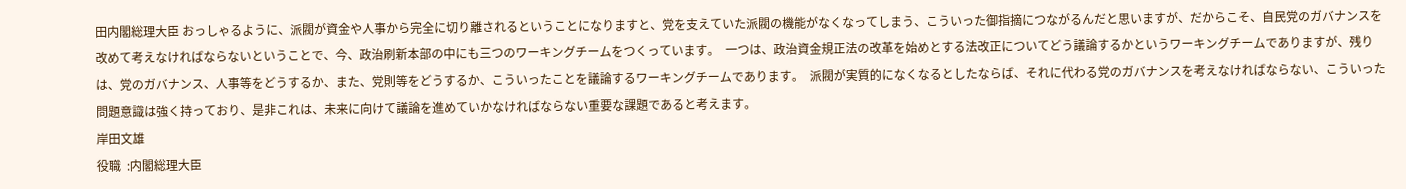田内閣総理大臣 おっしゃるように、派閥が資金や人事から完全に切り離されるということになりますと、党を支えていた派閥の機能がなくなってしまう、こういった御指摘につながるんだと思いますが、だからこそ、自民党のガバナンスを改めて考えなければならないということで、今、政治刷新本部の中にも三つのワーキングチームをつくっています。  一つは、政治資金規正法の改革を始めとする法改正についてどう議論するかというワーキングチームでありますが、残りは、党のガバナンス、人事等をどうするか、また、党則等をどうするか、こういったことを議論するワーキングチームであります。  派閥が実質的になくなるとしたならば、それに代わる党のガバナンスを考えなければならない、こういった問題意識は強く持っており、是非これは、未来に向けて議論を進めていかなければならない重要な課題であると考えます。
岸田文雄
役職  :内閣総理大臣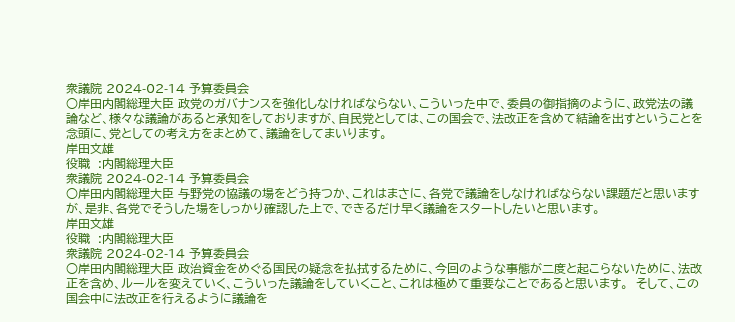衆議院 2024-02-14 予算委員会
○岸田内閣総理大臣 政党のガバナンスを強化しなければならない、こういった中で、委員の御指摘のように、政党法の議論など、様々な議論があると承知をしておりますが、自民党としては、この国会で、法改正を含めて結論を出すということを念頭に、党としての考え方をまとめて、議論をしてまいります。
岸田文雄
役職  :内閣総理大臣
衆議院 2024-02-14 予算委員会
○岸田内閣総理大臣 与野党の協議の場をどう持つか、これはまさに、各党で議論をしなければならない課題だと思いますが、是非、各党でそうした場をしっかり確認した上で、できるだけ早く議論をスタートしたいと思います。
岸田文雄
役職  :内閣総理大臣
衆議院 2024-02-14 予算委員会
○岸田内閣総理大臣 政治資金をめぐる国民の疑念を払拭するために、今回のような事態が二度と起こらないために、法改正を含め、ルールを変えていく、こういった議論をしていくこと、これは極めて重要なことであると思います。  そして、この国会中に法改正を行えるように議論を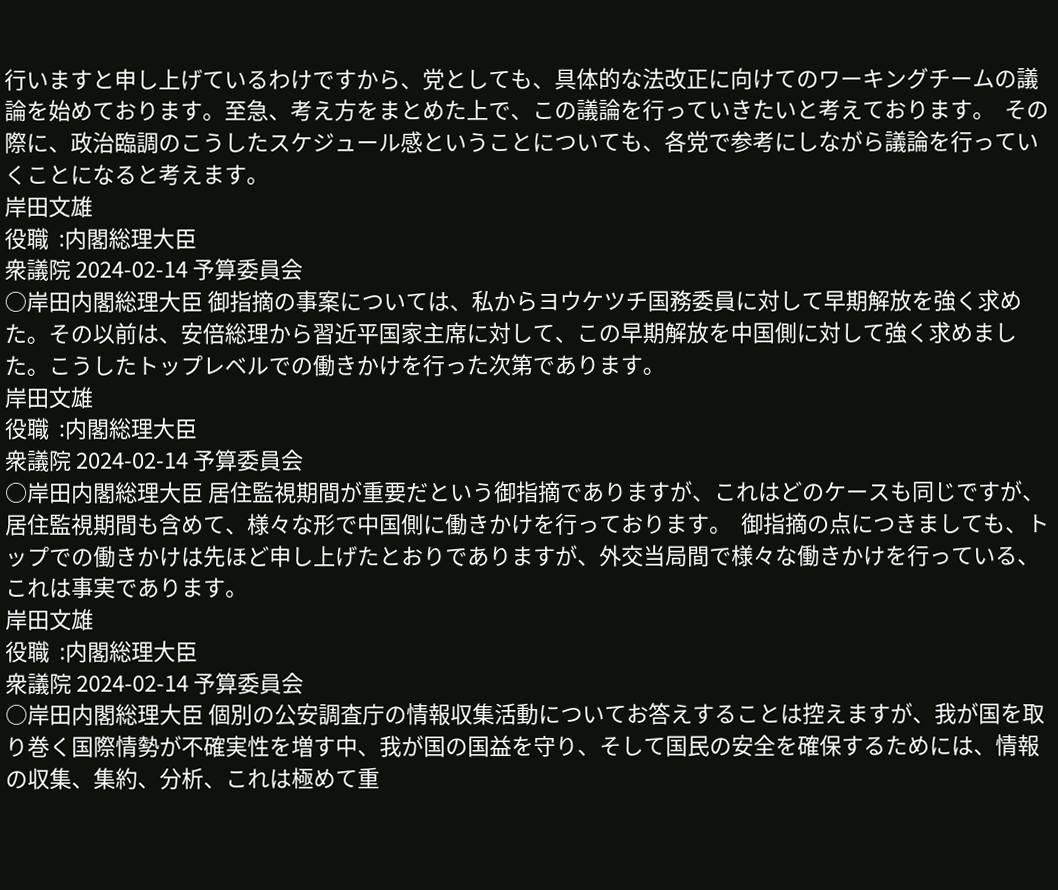行いますと申し上げているわけですから、党としても、具体的な法改正に向けてのワーキングチームの議論を始めております。至急、考え方をまとめた上で、この議論を行っていきたいと考えております。  その際に、政治臨調のこうしたスケジュール感ということについても、各党で参考にしながら議論を行っていくことになると考えます。
岸田文雄
役職  :内閣総理大臣
衆議院 2024-02-14 予算委員会
○岸田内閣総理大臣 御指摘の事案については、私からヨウケツチ国務委員に対して早期解放を強く求めた。その以前は、安倍総理から習近平国家主席に対して、この早期解放を中国側に対して強く求めました。こうしたトップレベルでの働きかけを行った次第であります。
岸田文雄
役職  :内閣総理大臣
衆議院 2024-02-14 予算委員会
○岸田内閣総理大臣 居住監視期間が重要だという御指摘でありますが、これはどのケースも同じですが、居住監視期間も含めて、様々な形で中国側に働きかけを行っております。  御指摘の点につきましても、トップでの働きかけは先ほど申し上げたとおりでありますが、外交当局間で様々な働きかけを行っている、これは事実であります。
岸田文雄
役職  :内閣総理大臣
衆議院 2024-02-14 予算委員会
○岸田内閣総理大臣 個別の公安調査庁の情報収集活動についてお答えすることは控えますが、我が国を取り巻く国際情勢が不確実性を増す中、我が国の国益を守り、そして国民の安全を確保するためには、情報の収集、集約、分析、これは極めて重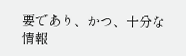要であり、かつ、十分な情報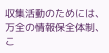収集活動のためには、万全の情報保全体制、こ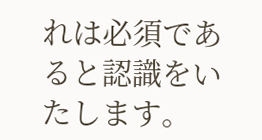れは必須であると認識をいたします。